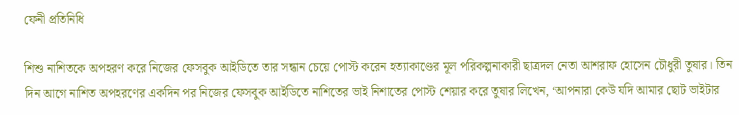ফেনী প্রতিনিধি

শিশু নাশিতকে অপহরণ করে নিজের ফেসবুক আইডিতে তার সন্ধান চেয়ে পোস্ট করেন হত্যাকাণ্ডের মূল পরিকল্পনাকারী ছাত্রদল নেতা আশরাফ হোসেন চৌধুরী তুষার। তিন দিন আগে নাশিত অপহরণের একদিন পর নিজের ফেসবুক আইডিতে নাশিতের ভাই নিশাতের পোস্ট শেয়ার করে তুষার লিখেন, ‘আপনারা কেউ যদি আমার ছোট ভাইটার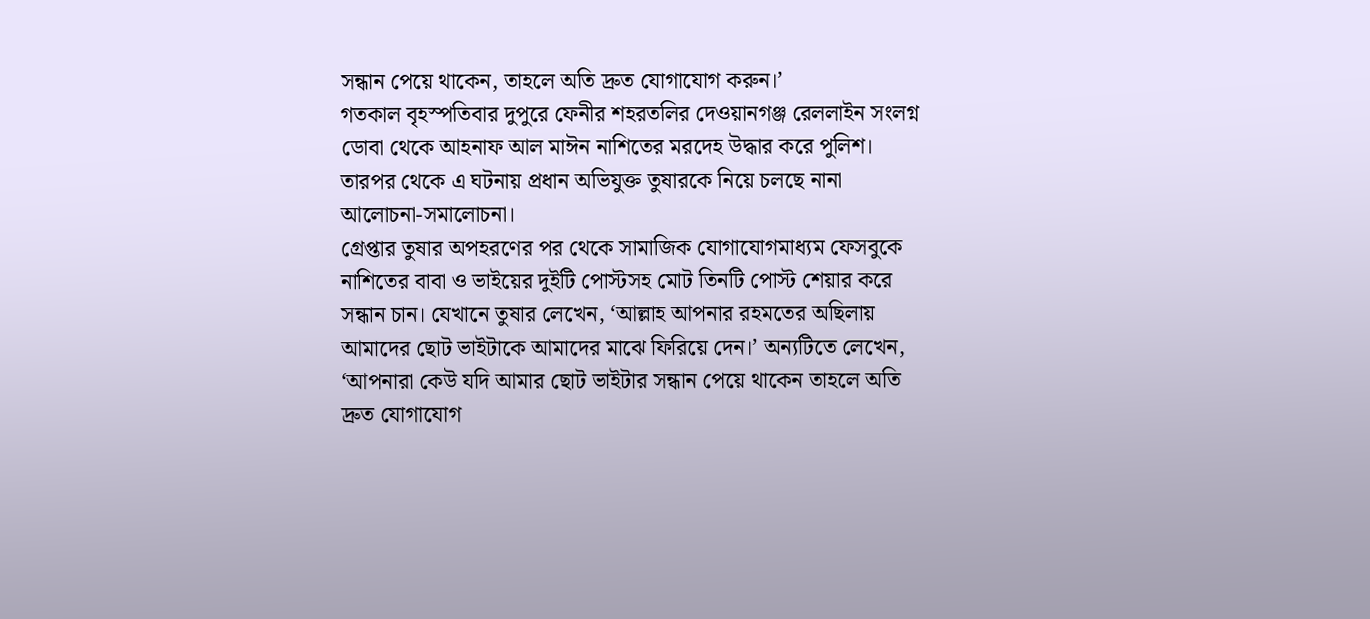সন্ধান পেয়ে থাকেন, তাহলে অতি দ্রুত যোগাযোগ করুন।’
গতকাল বৃহস্পতিবার দুপুরে ফেনীর শহরতলির দেওয়ানগঞ্জ রেললাইন সংলগ্ন ডোবা থেকে আহনাফ আল মাঈন নাশিতের মরদেহ উদ্ধার করে পুলিশ। তারপর থেকে এ ঘটনায় প্রধান অভিযুক্ত তুষারকে নিয়ে চলছে নানা আলোচনা-সমালোচনা।
গ্রেপ্তার তুষার অপহরণের পর থেকে সামাজিক যোগাযোগমাধ্যম ফেসবুকে নাশিতের বাবা ও ভাইয়ের দুইটি পোস্টসহ মোট তিনটি পোস্ট শেয়ার করে সন্ধান চান। যেখানে তুষার লেখেন, ‘আল্লাহ আপনার রহমতের অছিলায় আমাদের ছোট ভাইটাকে আমাদের মাঝে ফিরিয়ে দেন।’ অন্যটিতে লেখেন, ‘আপনারা কেউ যদি আমার ছোট ভাইটার সন্ধান পেয়ে থাকেন তাহলে অতি দ্রুত যোগাযোগ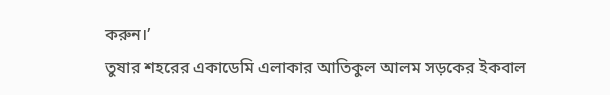করুন।’
তুষার শহরের একাডেমি এলাকার আতিকুল আলম সড়কের ইকবাল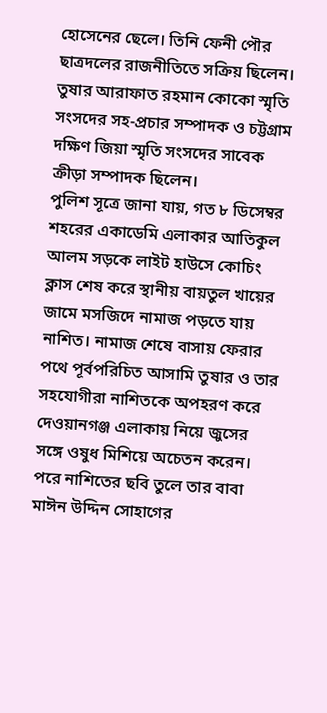হোসেনের ছেলে। তিনি ফেনী পৌর ছাত্রদলের রাজনীতিতে সক্রিয় ছিলেন। তুষার আরাফাত রহমান কোকো স্মৃতি সংসদের সহ-প্রচার সম্পাদক ও চট্টগ্রাম দক্ষিণ জিয়া স্মৃতি সংসদের সাবেক ক্রীড়া সম্পাদক ছিলেন।
পুলিশ সূত্রে জানা যায়, গত ৮ ডিসেম্বর শহরের একাডেমি এলাকার আতিকুল আলম সড়কে লাইট হাউসে কোচিং ক্লাস শেষ করে স্থানীয় বায়তুল খায়ের জামে মসজিদে নামাজ পড়তে যায় নাশিত। নামাজ শেষে বাসায় ফেরার পথে পূর্বপরিচিত আসামি তুষার ও তার সহযোগীরা নাশিতকে অপহরণ করে দেওয়ানগঞ্জ এলাকায় নিয়ে জুসের সঙ্গে ওষুধ মিশিয়ে অচেতন করেন। পরে নাশিতের ছবি তুলে তার বাবা মাঈন উদ্দিন সোহাগের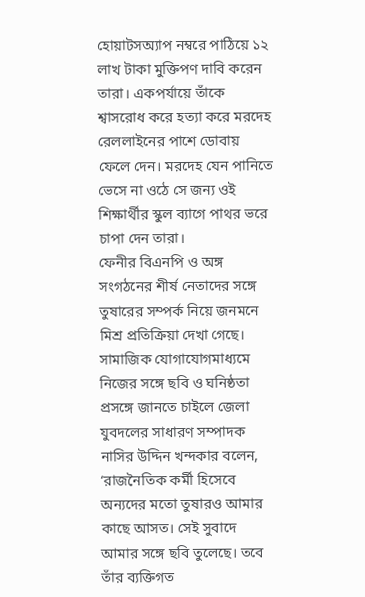হোয়াটসঅ্যাপ নম্বরে পাঠিয়ে ১২ লাখ টাকা মুক্তিপণ দাবি করেন তারা। একপর্যায়ে তাঁকে শ্বাসরোধ করে হত্যা করে মরদেহ রেললাইনের পাশে ডোবায় ফেলে দেন। মরদেহ যেন পানিতে ভেসে না ওঠে সে জন্য ওই শিক্ষার্থীর স্কুল ব্যাগে পাথর ভরে চাপা দেন তারা।
ফেনীর বিএনপি ও অঙ্গ সংগঠনের শীর্ষ নেতাদের সঙ্গে তুষারের সম্পর্ক নিয়ে জনমনে মিশ্র প্রতিক্রিয়া দেখা গেছে। সামাজিক যোগাযোগমাধ্যমে নিজের সঙ্গে ছবি ও ঘনিষ্ঠতা প্রসঙ্গে জানতে চাইলে জেলা যুবদলের সাধারণ সম্পাদক নাসির উদ্দিন খন্দকার বলেন, ‘রাজনৈতিক কর্মী হিসেবে অন্যদের মতো তুষারও আমার কাছে আসত। সেই সুবাদে আমার সঙ্গে ছবি তুলেছে। তবে তাঁর ব্যক্তিগত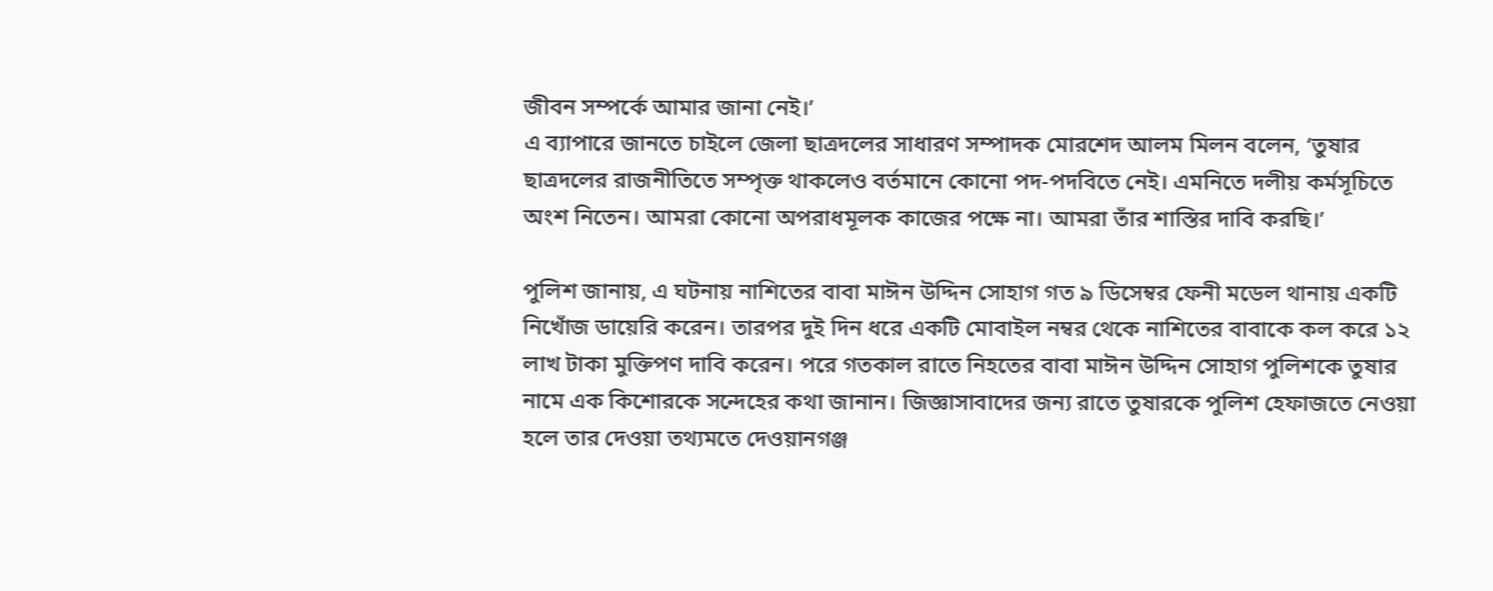জীবন সম্পর্কে আমার জানা নেই।’
এ ব্যাপারে জানতে চাইলে জেলা ছাত্রদলের সাধারণ সম্পাদক মোরশেদ আলম মিলন বলেন, ‘তুষার ছাত্রদলের রাজনীতিতে সম্পৃক্ত থাকলেও বর্তমানে কোনো পদ-পদবিতে নেই। এমনিতে দলীয় কর্মসূচিতে অংশ নিতেন। আমরা কোনো অপরাধমূলক কাজের পক্ষে না। আমরা তাঁর শাস্তির দাবি করছি।’

পুলিশ জানায়, এ ঘটনায় নাশিতের বাবা মাঈন উদ্দিন সোহাগ গত ৯ ডিসেম্বর ফেনী মডেল থানায় একটি নিখোঁজ ডায়েরি করেন। তারপর দুই দিন ধরে একটি মোবাইল নম্বর থেকে নাশিতের বাবাকে কল করে ১২ লাখ টাকা মুক্তিপণ দাবি করেন। পরে গতকাল রাতে নিহতের বাবা মাঈন উদ্দিন সোহাগ পুলিশকে তুষার নামে এক কিশোরকে সন্দেহের কথা জানান। জিজ্ঞাসাবাদের জন্য রাতে তুষারকে পুলিশ হেফাজতে নেওয়া হলে তার দেওয়া তথ্যমতে দেওয়ানগঞ্জ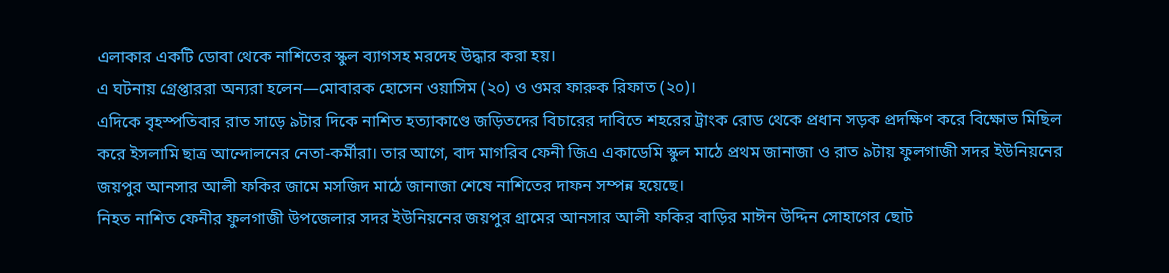এলাকার একটি ডোবা থেকে নাশিতের স্কুল ব্যাগসহ মরদেহ উদ্ধার করা হয়।
এ ঘটনায় গ্রেপ্তাররা অন্যরা হলেন—মোবারক হোসেন ওয়াসিম (২০) ও ওমর ফারুক রিফাত (২০)।
এদিকে বৃহস্পতিবার রাত সাড়ে ৯টার দিকে নাশিত হত্যাকাণ্ডে জড়িতদের বিচারের দাবিতে শহরের ট্রাংক রোড থেকে প্রধান সড়ক প্রদক্ষিণ করে বিক্ষোভ মিছিল করে ইসলামি ছাত্র আন্দোলনের নেতা-কর্মীরা। তার আগে, বাদ মাগরিব ফেনী জিএ একাডেমি স্কুল মাঠে প্রথম জানাজা ও রাত ৯টায় ফুলগাজী সদর ইউনিয়নের জয়পুর আনসার আলী ফকির জামে মসজিদ মাঠে জানাজা শেষে নাশিতের দাফন সম্পন্ন হয়েছে।
নিহত নাশিত ফেনীর ফুলগাজী উপজেলার সদর ইউনিয়নের জয়পুর গ্রামের আনসার আলী ফকির বাড়ির মাঈন উদ্দিন সোহাগের ছোট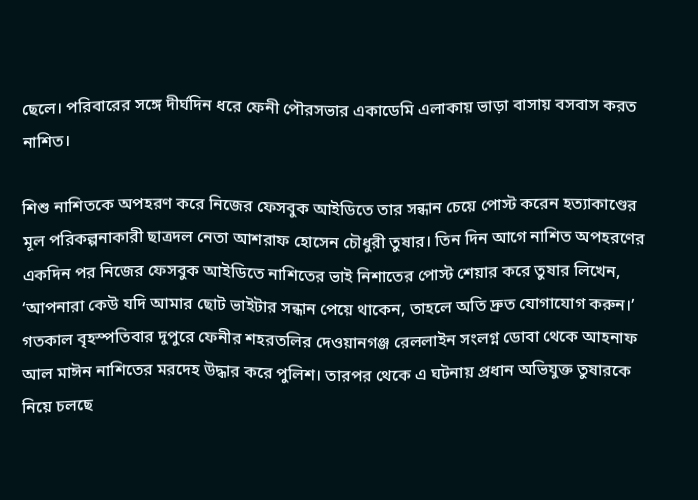ছেলে। পরিবারের সঙ্গে দীর্ঘদিন ধরে ফেনী পৌরসভার একাডেমি এলাকায় ভাড়া বাসায় বসবাস করত নাশিত।

শিশু নাশিতকে অপহরণ করে নিজের ফেসবুক আইডিতে তার সন্ধান চেয়ে পোস্ট করেন হত্যাকাণ্ডের মূল পরিকল্পনাকারী ছাত্রদল নেতা আশরাফ হোসেন চৌধুরী তুষার। তিন দিন আগে নাশিত অপহরণের একদিন পর নিজের ফেসবুক আইডিতে নাশিতের ভাই নিশাতের পোস্ট শেয়ার করে তুষার লিখেন, ‘আপনারা কেউ যদি আমার ছোট ভাইটার সন্ধান পেয়ে থাকেন, তাহলে অতি দ্রুত যোগাযোগ করুন।’
গতকাল বৃহস্পতিবার দুপুরে ফেনীর শহরতলির দেওয়ানগঞ্জ রেললাইন সংলগ্ন ডোবা থেকে আহনাফ আল মাঈন নাশিতের মরদেহ উদ্ধার করে পুলিশ। তারপর থেকে এ ঘটনায় প্রধান অভিযুক্ত তুষারকে নিয়ে চলছে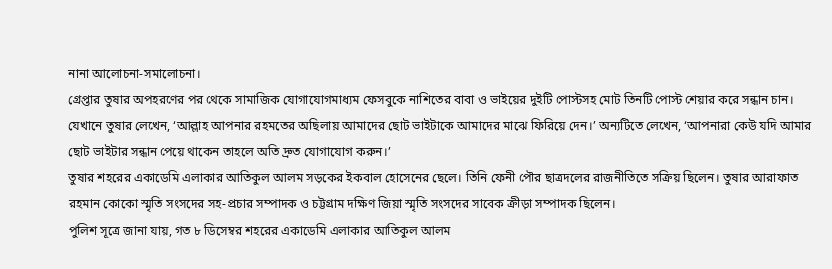নানা আলোচনা-সমালোচনা।
গ্রেপ্তার তুষার অপহরণের পর থেকে সামাজিক যোগাযোগমাধ্যম ফেসবুকে নাশিতের বাবা ও ভাইয়ের দুইটি পোস্টসহ মোট তিনটি পোস্ট শেয়ার করে সন্ধান চান। যেখানে তুষার লেখেন, ‘আল্লাহ আপনার রহমতের অছিলায় আমাদের ছোট ভাইটাকে আমাদের মাঝে ফিরিয়ে দেন।’ অন্যটিতে লেখেন, ‘আপনারা কেউ যদি আমার ছোট ভাইটার সন্ধান পেয়ে থাকেন তাহলে অতি দ্রুত যোগাযোগ করুন।’
তুষার শহরের একাডেমি এলাকার আতিকুল আলম সড়কের ইকবাল হোসেনের ছেলে। তিনি ফেনী পৌর ছাত্রদলের রাজনীতিতে সক্রিয় ছিলেন। তুষার আরাফাত রহমান কোকো স্মৃতি সংসদের সহ-প্রচার সম্পাদক ও চট্টগ্রাম দক্ষিণ জিয়া স্মৃতি সংসদের সাবেক ক্রীড়া সম্পাদক ছিলেন।
পুলিশ সূত্রে জানা যায়, গত ৮ ডিসেম্বর শহরের একাডেমি এলাকার আতিকুল আলম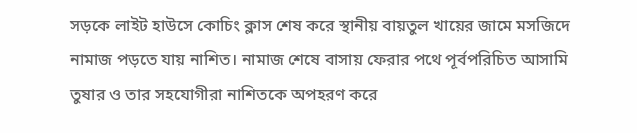সড়কে লাইট হাউসে কোচিং ক্লাস শেষ করে স্থানীয় বায়তুল খায়ের জামে মসজিদে নামাজ পড়তে যায় নাশিত। নামাজ শেষে বাসায় ফেরার পথে পূর্বপরিচিত আসামি তুষার ও তার সহযোগীরা নাশিতকে অপহরণ করে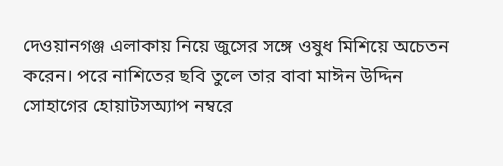দেওয়ানগঞ্জ এলাকায় নিয়ে জুসের সঙ্গে ওষুধ মিশিয়ে অচেতন করেন। পরে নাশিতের ছবি তুলে তার বাবা মাঈন উদ্দিন সোহাগের হোয়াটসঅ্যাপ নম্বরে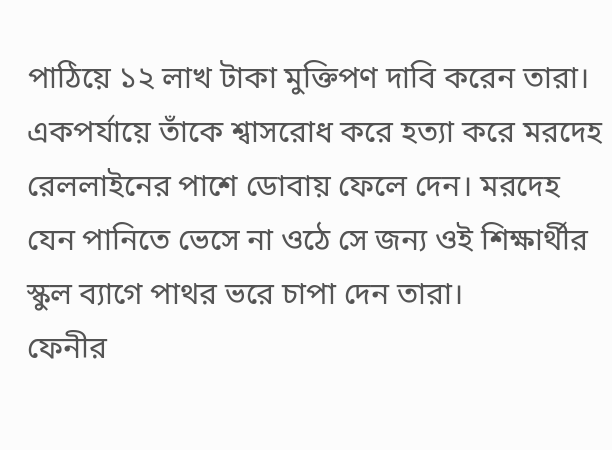পাঠিয়ে ১২ লাখ টাকা মুক্তিপণ দাবি করেন তারা। একপর্যায়ে তাঁকে শ্বাসরোধ করে হত্যা করে মরদেহ রেললাইনের পাশে ডোবায় ফেলে দেন। মরদেহ যেন পানিতে ভেসে না ওঠে সে জন্য ওই শিক্ষার্থীর স্কুল ব্যাগে পাথর ভরে চাপা দেন তারা।
ফেনীর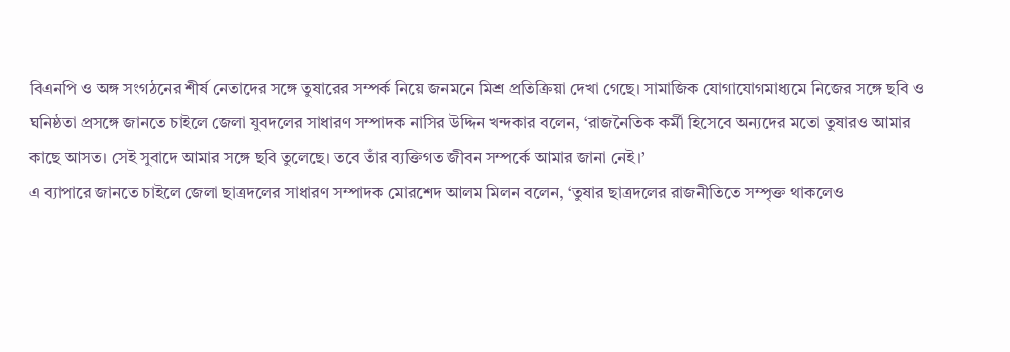বিএনপি ও অঙ্গ সংগঠনের শীর্ষ নেতাদের সঙ্গে তুষারের সম্পর্ক নিয়ে জনমনে মিশ্র প্রতিক্রিয়া দেখা গেছে। সামাজিক যোগাযোগমাধ্যমে নিজের সঙ্গে ছবি ও ঘনিষ্ঠতা প্রসঙ্গে জানতে চাইলে জেলা যুবদলের সাধারণ সম্পাদক নাসির উদ্দিন খন্দকার বলেন, ‘রাজনৈতিক কর্মী হিসেবে অন্যদের মতো তুষারও আমার কাছে আসত। সেই সুবাদে আমার সঙ্গে ছবি তুলেছে। তবে তাঁর ব্যক্তিগত জীবন সম্পর্কে আমার জানা নেই।’
এ ব্যাপারে জানতে চাইলে জেলা ছাত্রদলের সাধারণ সম্পাদক মোরশেদ আলম মিলন বলেন, ‘তুষার ছাত্রদলের রাজনীতিতে সম্পৃক্ত থাকলেও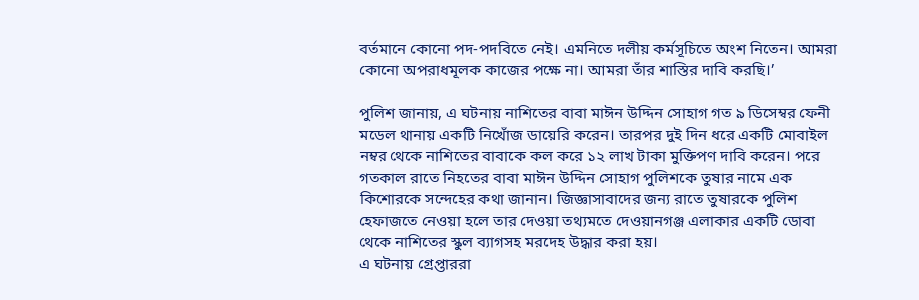বর্তমানে কোনো পদ-পদবিতে নেই। এমনিতে দলীয় কর্মসূচিতে অংশ নিতেন। আমরা কোনো অপরাধমূলক কাজের পক্ষে না। আমরা তাঁর শাস্তির দাবি করছি।’

পুলিশ জানায়, এ ঘটনায় নাশিতের বাবা মাঈন উদ্দিন সোহাগ গত ৯ ডিসেম্বর ফেনী মডেল থানায় একটি নিখোঁজ ডায়েরি করেন। তারপর দুই দিন ধরে একটি মোবাইল নম্বর থেকে নাশিতের বাবাকে কল করে ১২ লাখ টাকা মুক্তিপণ দাবি করেন। পরে গতকাল রাতে নিহতের বাবা মাঈন উদ্দিন সোহাগ পুলিশকে তুষার নামে এক কিশোরকে সন্দেহের কথা জানান। জিজ্ঞাসাবাদের জন্য রাতে তুষারকে পুলিশ হেফাজতে নেওয়া হলে তার দেওয়া তথ্যমতে দেওয়ানগঞ্জ এলাকার একটি ডোবা থেকে নাশিতের স্কুল ব্যাগসহ মরদেহ উদ্ধার করা হয়।
এ ঘটনায় গ্রেপ্তাররা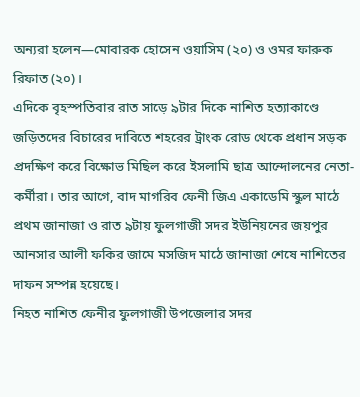অন্যরা হলেন—মোবারক হোসেন ওয়াসিম (২০) ও ওমর ফারুক রিফাত (২০)।
এদিকে বৃহস্পতিবার রাত সাড়ে ৯টার দিকে নাশিত হত্যাকাণ্ডে জড়িতদের বিচারের দাবিতে শহরের ট্রাংক রোড থেকে প্রধান সড়ক প্রদক্ষিণ করে বিক্ষোভ মিছিল করে ইসলামি ছাত্র আন্দোলনের নেতা-কর্মীরা। তার আগে, বাদ মাগরিব ফেনী জিএ একাডেমি স্কুল মাঠে প্রথম জানাজা ও রাত ৯টায় ফুলগাজী সদর ইউনিয়নের জয়পুর আনসার আলী ফকির জামে মসজিদ মাঠে জানাজা শেষে নাশিতের দাফন সম্পন্ন হয়েছে।
নিহত নাশিত ফেনীর ফুলগাজী উপজেলার সদর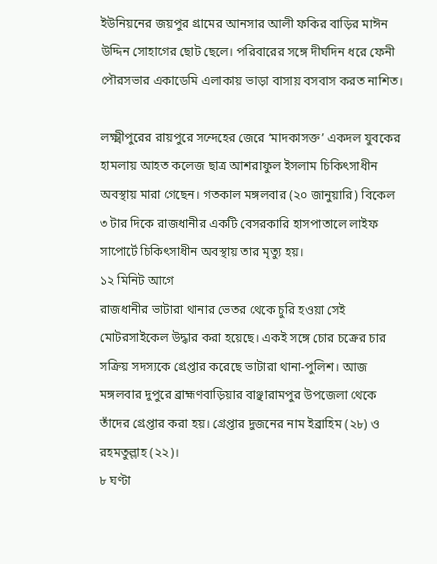ইউনিয়নের জয়পুর গ্রামের আনসার আলী ফকির বাড়ির মাঈন উদ্দিন সোহাগের ছোট ছেলে। পরিবারের সঙ্গে দীর্ঘদিন ধরে ফেনী পৌরসভার একাডেমি এলাকায় ভাড়া বাসায় বসবাস করত নাশিত।

লক্ষ্মীপুরের রায়পুরে সন্দেহের জেরে ‘মাদকাসক্ত’ একদল যুবকের হামলায় আহত কলেজ ছাত্র আশরাফুল ইসলাম চিকিৎসাধীন অবস্থায় মারা গেছেন। গতকাল মঙ্গলবার (২০ জানুয়ারি) বিকেল ৩ টার দিকে রাজধানীর একটি বেসরকারি হাসপাতালে লাইফ সাপোর্টে চিকিৎসাধীন অবস্থায় তার মৃত্যু হয়।
১২ মিনিট আগে
রাজধানীর ভাটারা থানার ভেতর থেকে চুরি হওয়া সেই মোটরসাইকেল উদ্ধার করা হয়েছে। একই সঙ্গে চোর চক্রের চার সক্রিয় সদস্যকে গ্রেপ্তার করেছে ভাটারা থানা-পুলিশ। আজ মঙ্গলবার দুপুরে ব্রাহ্মণবাড়িয়ার বাঞ্ছারামপুর উপজেলা থেকে তাঁদের গ্রেপ্তার করা হয়। গ্রেপ্তার দুজনের নাম ইব্রাহিম (২৮) ও রহমতুল্লাহ (২২)।
৮ ঘণ্টা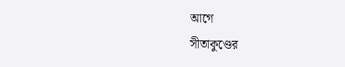আগে
সীতাকুণ্ডের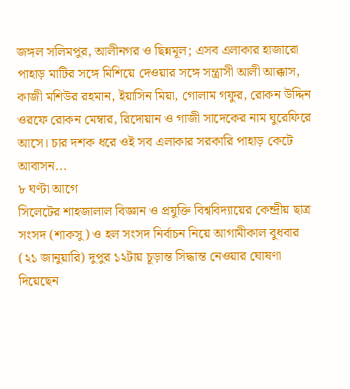জঙ্গল সলিমপুর, আলীনগর ও ছিন্নমূল; এসব এলাকার হাজারো পাহাড় মাটির সঙ্গে মিশিয়ে দেওয়ার সঙ্গে সন্ত্রাসী আলী আক্কাস, কাজী মশিউর রহমান, ইয়াসিন মিয়া, গোলাম গফুর, রোকন উদ্দিন ওরফে রোকন মেম্বার, রিদোয়ান ও গাজী সাদেকের নাম ঘুরেফিরে আসে। চার দশক ধরে ওই সব এলাকার সরকারি পাহাড় কেটে আবাসন...
৮ ঘণ্টা আগে
সিলেটের শাহজালাল বিজ্ঞান ও প্রযুক্তি বিশ্ববিদ্যায়ের কেন্দ্রীয় ছাত্র সংসদ (শাকসু) ও হল সংসদ নির্বাচন নিয়ে আগামীকাল বুধবার (২১ জানুয়ারি) দুপুর ১২টায় চূড়ান্ত সিদ্ধান্ত নেওয়ার ঘোষণা দিয়েছেন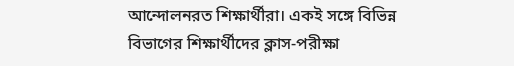আন্দোলনরত শিক্ষার্থীরা। একই সঙ্গে বিভিন্ন বিভাগের শিক্ষার্থীদের ক্লাস-পরীক্ষা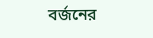বর্জনের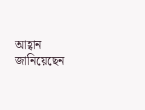আহ্বান জানিয়েছেন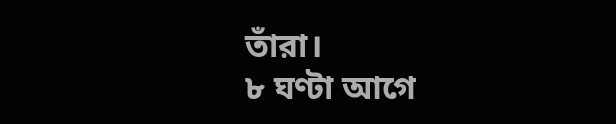তাঁরা।
৮ ঘণ্টা আগে